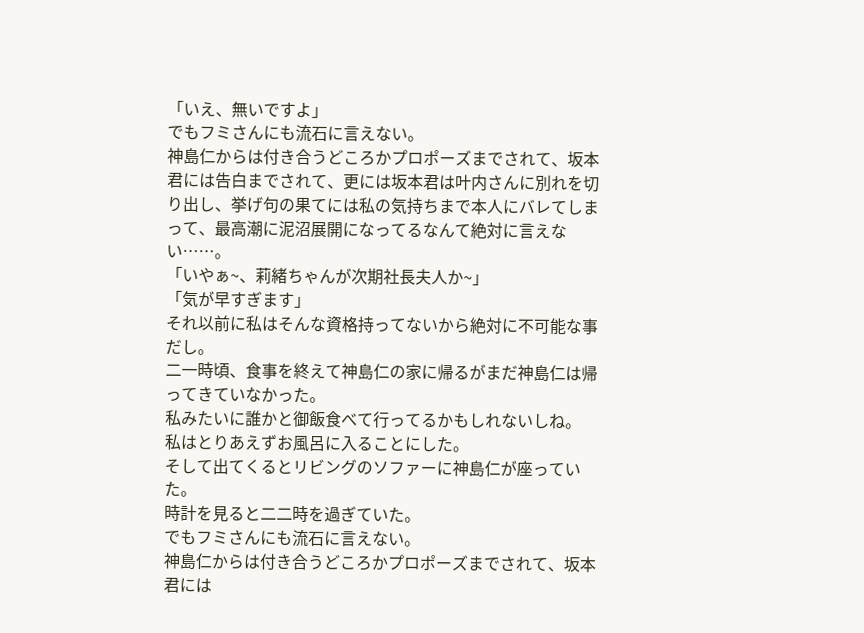「いえ、無いですよ」
でもフミさんにも流石に言えない。
神島仁からは付き合うどころかプロポーズまでされて、坂本君には告白までされて、更には坂本君は叶内さんに別れを切り出し、挙げ句の果てには私の気持ちまで本人にバレてしまって、最高潮に泥沼展開になってるなんて絶対に言えない……。
「いやぁ~、莉緒ちゃんが次期社長夫人か~」
「気が早すぎます」
それ以前に私はそんな資格持ってないから絶対に不可能な事だし。
二一時頃、食事を終えて神島仁の家に帰るがまだ神島仁は帰ってきていなかった。
私みたいに誰かと御飯食べて行ってるかもしれないしね。
私はとりあえずお風呂に入ることにした。
そして出てくるとリビングのソファーに神島仁が座っていた。
時計を見ると二二時を過ぎていた。
でもフミさんにも流石に言えない。
神島仁からは付き合うどころかプロポーズまでされて、坂本君には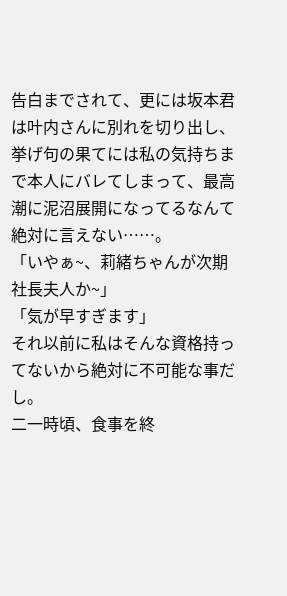告白までされて、更には坂本君は叶内さんに別れを切り出し、挙げ句の果てには私の気持ちまで本人にバレてしまって、最高潮に泥沼展開になってるなんて絶対に言えない……。
「いやぁ~、莉緒ちゃんが次期社長夫人か~」
「気が早すぎます」
それ以前に私はそんな資格持ってないから絶対に不可能な事だし。
二一時頃、食事を終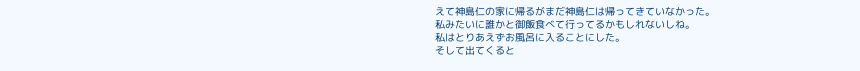えて神島仁の家に帰るがまだ神島仁は帰ってきていなかった。
私みたいに誰かと御飯食べて行ってるかもしれないしね。
私はとりあえずお風呂に入ることにした。
そして出てくると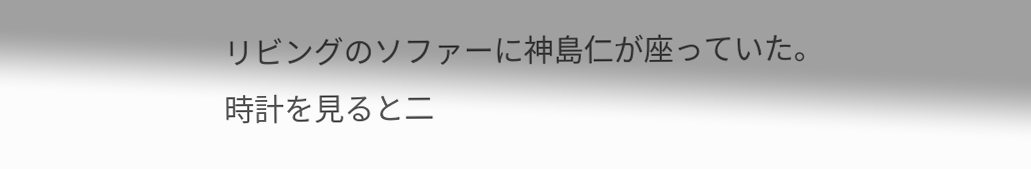リビングのソファーに神島仁が座っていた。
時計を見ると二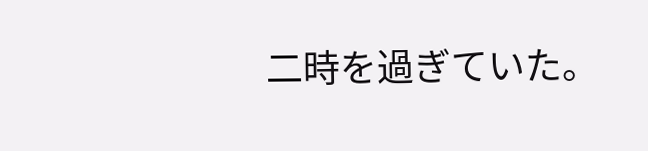二時を過ぎていた。